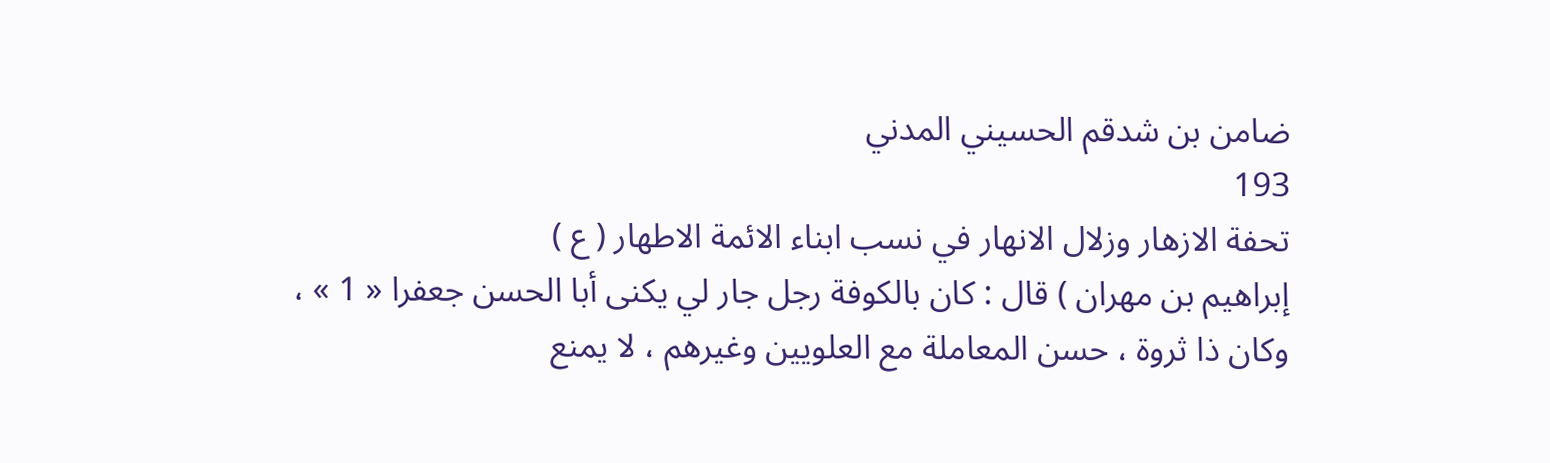ضامن بن شدقم الحسيني المدني
193
تحفة الازهار وزلال الانهار في نسب ابناء الائمة الاطهار ( ع )
إبراهيم بن مهران ) قال : كان بالكوفة رجل جار لي يكنى أبا الحسن جعفرا « 1 » ، وكان ذا ثروة ، حسن المعاملة مع العلويين وغيرهم ، لا يمنع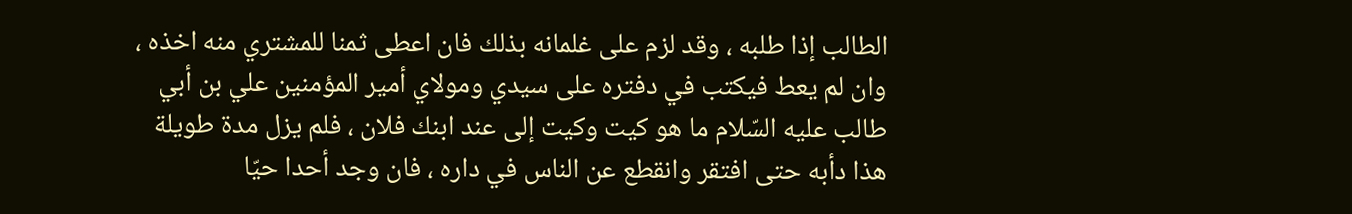الطالب إذا طلبه ، وقد لزم على غلمانه بذلك فان اعطى ثمنا للمشتري منه اخذه ، وان لم يعط فيكتب في دفتره على سيدي ومولاي أمير المؤمنين علي بن أبي طالب عليه السّلام ما هو كيت وكيت إلى عند ابنك فلان ، فلم يزل مدة طويلة هذا دأبه حتى افتقر وانقطع عن الناس في داره ، فان وجد أحدا حيّا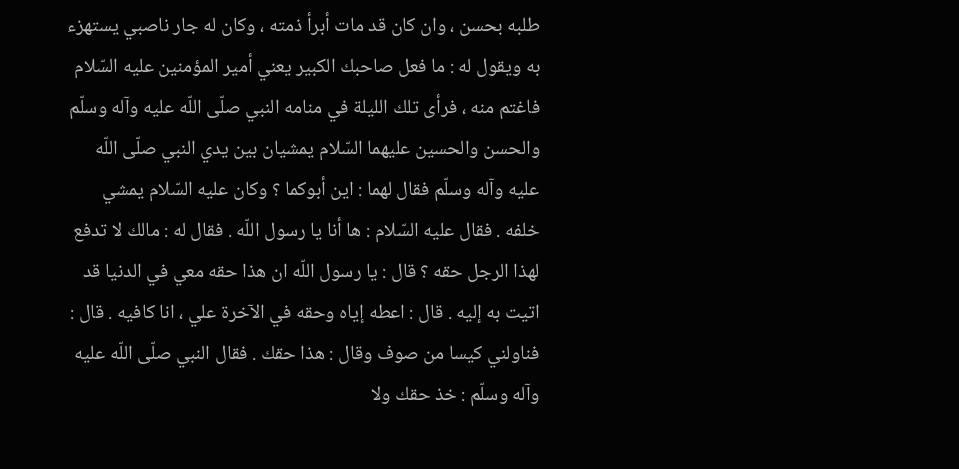طلبه بحسن ، وان كان قد مات أبرأ ذمته ، وكان له جار ناصبي يستهزء به ويقول له : ما فعل صاحبك الكبير يعني أمير المؤمنين عليه السّلام فاغتم منه ، فرأى تلك الليلة في منامه النبي صلّى اللّه عليه وآله وسلّم والحسن والحسين عليهما السّلام يمشيان بين يدي النبي صلّى اللّه عليه وآله وسلّم فقال لهما : اين أبوكما ؟ وكان عليه السّلام يمشي خلفه . فقال عليه السّلام : ها أنا يا رسول اللّه . فقال له : مالك لا تدفع لهذا الرجل حقه ؟ قال : يا رسول اللّه ان هذا حقه معي في الدنيا قد اتيت به إليه . قال : اعطه إياه وحقه في الآخرة علي ، انا كافيه . قال : فناولني كيسا من صوف وقال : هذا حقك . فقال النبي صلّى اللّه عليه وآله وسلّم : خذ حقك ولا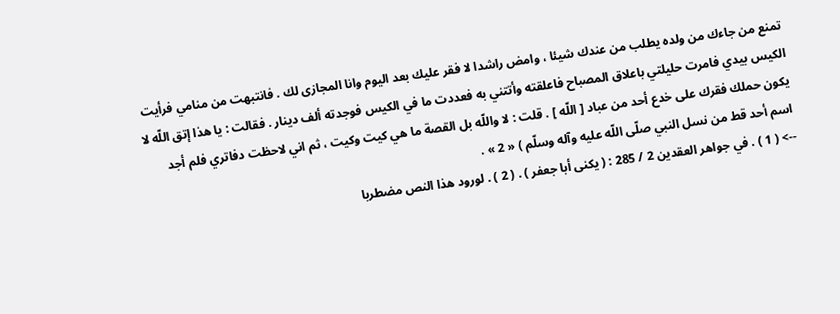تمنع من جاءك من ولده يطلب من عندك شيئا ، وامض راشدا لا فقر عليك بعد اليوم وانا المجازى لك . فانتبهت من منامي فرأيت الكيس بيدي فامرت حليلتي باعلاق المصباح فاعلقته وأتتني به فعددت ما في الكيس فوجدته ألف دينار . فقالت : يا هذا إتق اللّه لا يكون حملك فقرك على خدع أحد من عباد [ اللّه ] . قلت : لا واللّه بل القصة ما هي كيت وكيت ، ثم اني لاحظت دفاتري فلم أجد اسم أحد قط من نسل النبي صلّى اللّه عليه وآله وسلّم ) « 2 » .
--> ( 1 ) . في جواهر العقدين 2 / 285 : ( يكنى أبا جعفر ) . ( 2 ) . لورود هذا النص مضطربا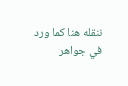ننقله هنا كما ورد في جواهر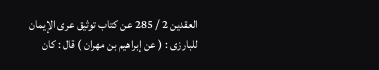العقدين 2 / 285 عن كتاب توثيق عرى الإيمان للبارزى : ( عن إبراهيم بن مهران ) قال : كان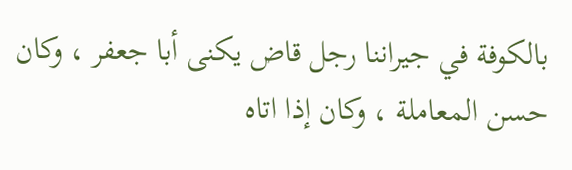بالكوفة في جيراننا رجل قاض يكنى أبا جعفر ، وكان حسن المعاملة ، وكان إذا اتاه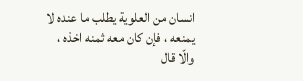انسان من العلوية يطلب ما عنده لا يمنعه ، فإن كان معه ثمنه اخذه ، والّا قال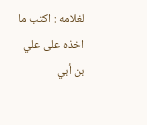لغلامه : اكتب ما اخذه على علي بن أبي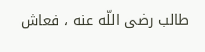طالب رضى اللّه عنه ، فعاش